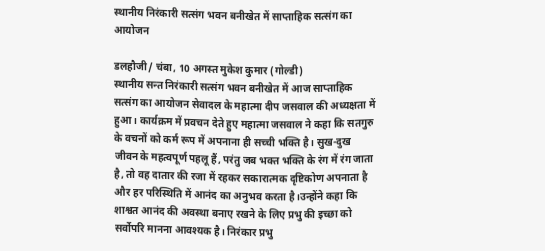स्थानीय निरंकारी सत्संग भवन बनीखेत में साप्ताहिक सत्संग का आयोजन

डलहौजी/ चंबा, 10 अगस्त मुकेश कुमार (गोल्डी)
स्थानीय सन्त निरंकारी सत्संग भवन बनीखेत में आज साप्ताहिक सत्संग का आयोजन सेवादल के महात्मा दीप जसवाल की अध्यक्षता में हुआ। कार्यक्रम में प्रवचन देते हुए महात्मा जसवाल ने कहा कि सतगुरु के वचनों को कर्म रूप में अपनाना ही सच्ची भक्ति है। सुख-दुख जीवन के महत्वपूर्ण पहलू हैं, परंतु जब भक्त भक्ति के रंग में रंग जाता है, तो वह दातार की रजा में रहकर सकारात्मक दृष्टिकोण अपनाता है और हर परिस्थिति में आनंद का अनुभव करता है।उन्होंने कहा कि शाश्वत आनंद की अवस्था बनाए रखने के लिए प्रभु की इच्छा को सर्वोपरि मानना आवश्यक है। निरंकार प्रभु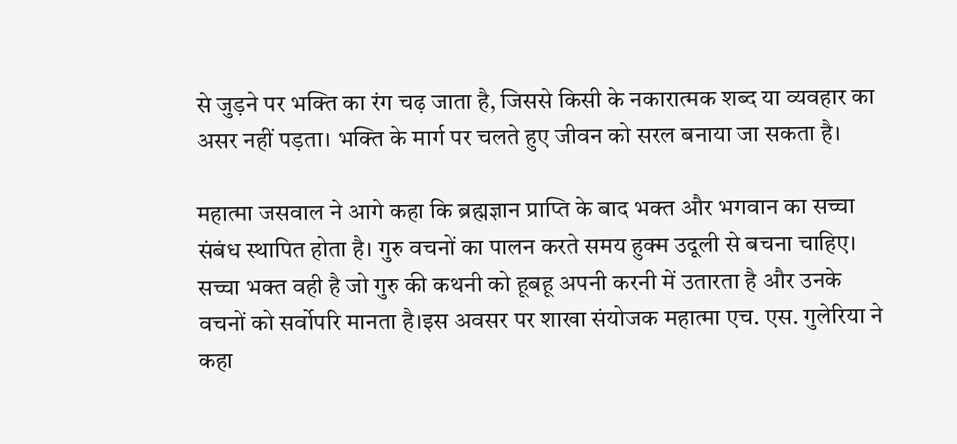से जुड़ने पर भक्ति का रंग चढ़ जाता है, जिससे किसी के नकारात्मक शब्द या व्यवहार का असर नहीं पड़ता। भक्ति के मार्ग पर चलते हुए जीवन को सरल बनाया जा सकता है।

महात्मा जसवाल ने आगे कहा कि ब्रह्मज्ञान प्राप्ति के बाद भक्त और भगवान का सच्चा संबंध स्थापित होता है। गुरु वचनों का पालन करते समय हुक्म उदूली से बचना चाहिए। सच्चा भक्त वही है जो गुरु की कथनी को हूबहू अपनी करनी में उतारता है और उनके वचनों को सर्वोपरि मानता है।इस अवसर पर शाखा संयोजक महात्मा एच. एस. गुलेरिया ने कहा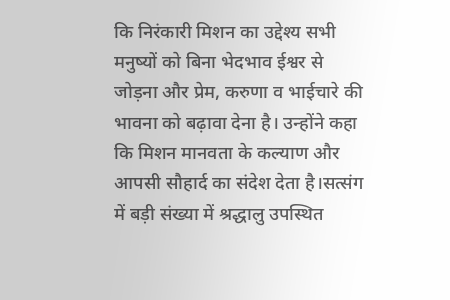कि निरंकारी मिशन का उद्देश्य सभी मनुष्यों को बिना भेदभाव ईश्वर से जोड़ना और प्रेम, करुणा व भाईचारे की भावना को बढ़ावा देना है। उन्होंने कहा कि मिशन मानवता के कल्याण और आपसी सौहार्द का संदेश देता है।सत्संग में बड़ी संख्या में श्रद्धालु उपस्थित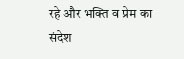रहे और भक्ति व प्रेम का संदेश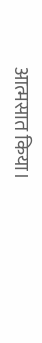आत्मसात किया।